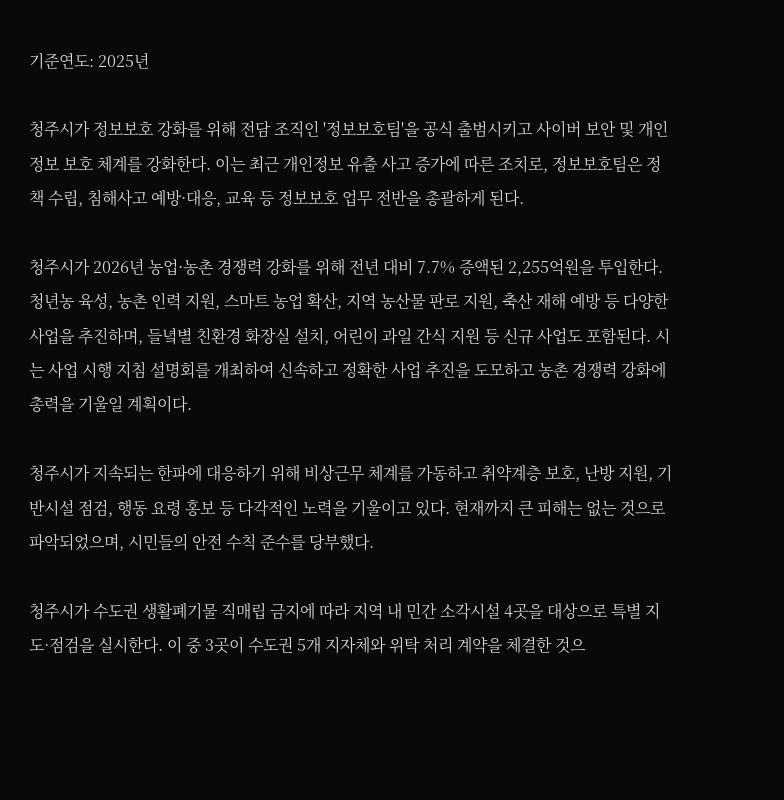기준연도: 2025년

청주시가 정보보호 강화를 위해 전담 조직인 '정보보호팀'을 공식 출범시키고 사이버 보안 및 개인정보 보호 체계를 강화한다. 이는 최근 개인정보 유출 사고 증가에 따른 조치로, 정보보호팀은 정책 수립, 침해사고 예방·대응, 교육 등 정보보호 업무 전반을 총괄하게 된다.

청주시가 2026년 농업·농촌 경쟁력 강화를 위해 전년 대비 7.7% 증액된 2,255억원을 투입한다. 청년농 육성, 농촌 인력 지원, 스마트 농업 확산, 지역 농산물 판로 지원, 축산 재해 예방 등 다양한 사업을 추진하며, 들녘별 친환경 화장실 설치, 어린이 과일 간식 지원 등 신규 사업도 포함된다. 시는 사업 시행 지침 설명회를 개최하여 신속하고 정확한 사업 추진을 도모하고 농촌 경쟁력 강화에 총력을 기울일 계획이다.

청주시가 지속되는 한파에 대응하기 위해 비상근무 체계를 가동하고 취약계층 보호, 난방 지원, 기반시설 점검, 행동 요령 홍보 등 다각적인 노력을 기울이고 있다. 현재까지 큰 피해는 없는 것으로 파악되었으며, 시민들의 안전 수칙 준수를 당부했다.

청주시가 수도권 생활폐기물 직매립 금지에 따라 지역 내 민간 소각시설 4곳을 대상으로 특별 지도·점검을 실시한다. 이 중 3곳이 수도권 5개 지자체와 위탁 처리 계약을 체결한 것으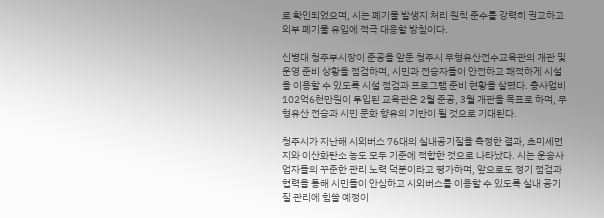로 확인되었으며, 시는 폐기물 발생지 처리 원칙 준수를 강력히 권고하고 외부 폐기물 유입에 적극 대응할 방침이다.

신병대 청주부시장이 준공을 앞둔 청주시 무형유산전수교육관의 개관 및 운영 준비 상황을 점검하며, 시민과 전승자들이 안전하고 쾌적하게 시설을 이용할 수 있도록 시설 점검과 프로그램 준비 현황을 살폈다. 총사업비 102억6천만원이 투입된 교육관은 2월 준공, 3월 개관을 목표로 하며, 무형유산 전승과 시민 문화 향유의 기반이 될 것으로 기대된다.

청주시가 지난해 시외버스 76대의 실내공기질을 측정한 결과, 초미세먼지와 이산화탄소 농도 모두 기준에 적합한 것으로 나타났다. 시는 운송사업자들의 꾸준한 관리 노력 덕분이라고 평가하며, 앞으로도 정기 점검과 협력을 통해 시민들이 안심하고 시외버스를 이용할 수 있도록 실내 공기질 관리에 힘쓸 예정이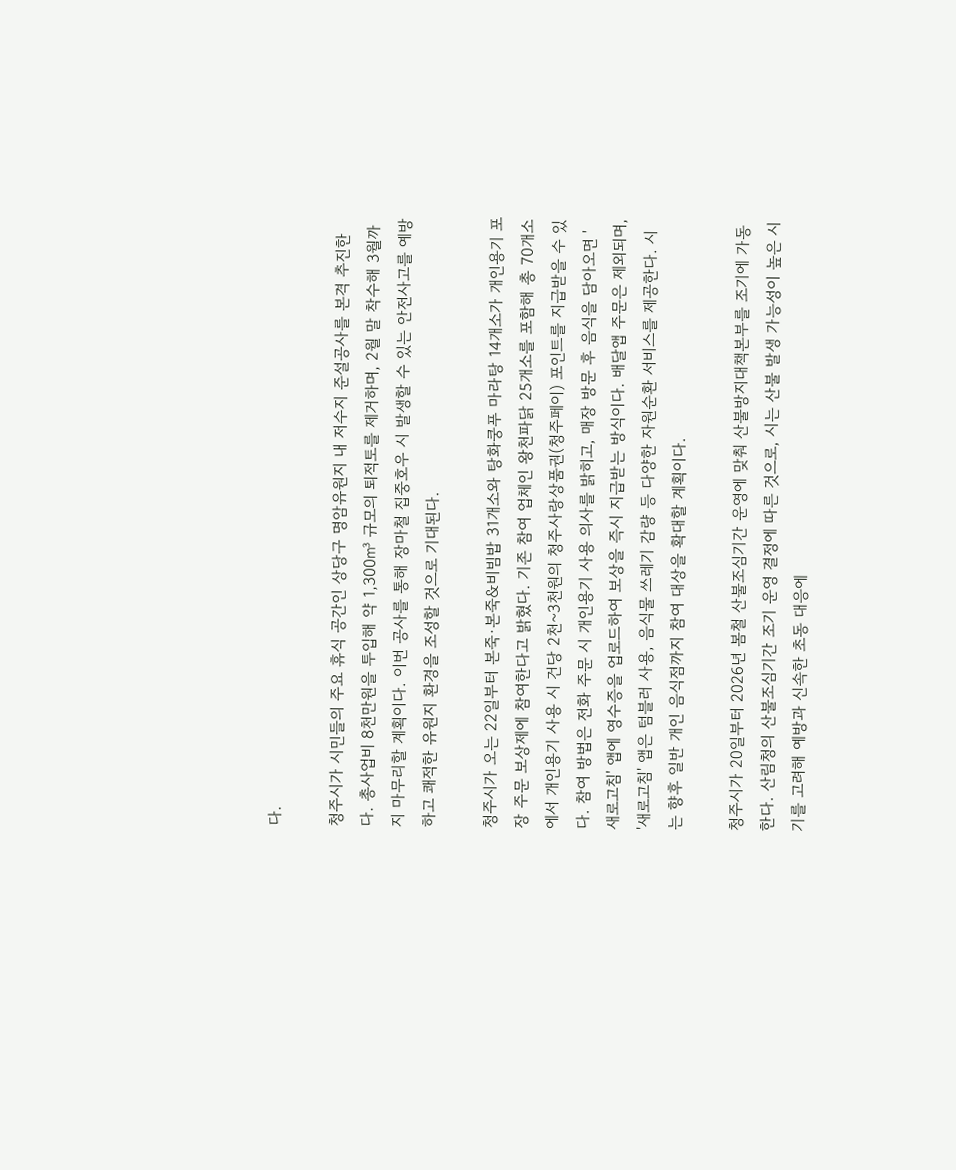다.

청주시가 시민들의 주요 휴식 공간인 상당구 명암유원지 내 저수지 준설공사를 본격 추진한다. 총사업비 8천만원을 투입해 약 1,300㎥ 규모의 퇴적토를 제거하며, 2월 말 착수해 3월까지 마무리할 계획이다. 이번 공사를 통해 장마철 집중호우 시 발생할 수 있는 안전사고를 예방하고 쾌적한 유원지 환경을 조성할 것으로 기대된다.

청주시가 오는 22일부터 본죽·본죽&비빔밥 31개소와 탕화쿵푸 마라탕 14개소가 개인용기 포장 주문 보상제에 참여한다고 밝혔다. 기존 참여 업체인 왕천파닭 25개소를 포함해 총 70개소에서 개인용기 사용 시 건당 2천~3천원의 청주사랑상품권(청주페이) 포인트를 지급받을 수 있다. 참여 방법은 전화 주문 시 개인용기 사용 의사를 밝히고, 매장 방문 후 음식을 담아오면 '새로고침' 앱에 영수증을 업로드하여 보상을 즉시 지급받는 방식이다. 배달앱 주문은 제외되며, '새로고침' 앱은 텀블러 사용, 음식물 쓰레기 감량 등 다양한 자원순환 서비스를 제공한다. 시는 향후 일반 개인 음식점까지 참여 대상을 확대할 계획이다.

청주시가 20일부터 2026년 봄철 산불조심기간 운영에 맞춰 산불방지대책본부를 조기에 가동한다. 산림청의 산불조심기간 조기 운영 결정에 따른 것으로, 시는 산불 발생 가능성이 높은 시기를 고려해 예방과 신속한 초동 대응에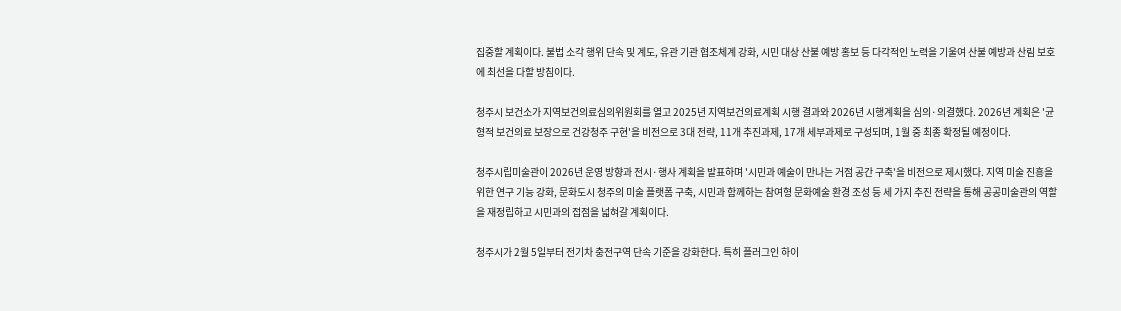집중할 계획이다. 불법 소각 행위 단속 및 계도, 유관 기관 협조체계 강화, 시민 대상 산불 예방 홍보 등 다각적인 노력을 기울여 산불 예방과 산림 보호에 최선을 다할 방침이다.

청주시 보건소가 지역보건의료심의위원회를 열고 2025년 지역보건의료계획 시행 결과와 2026년 시행계획을 심의·의결했다. 2026년 계획은 '균형적 보건의료 보장으로 건강청주 구현'을 비전으로 3대 전략, 11개 추진과제, 17개 세부과제로 구성되며, 1월 중 최종 확정될 예정이다.

청주시립미술관이 2026년 운영 방향과 전시·행사 계획을 발표하며 '시민과 예술이 만나는 거점 공간 구축'을 비전으로 제시했다. 지역 미술 진흥을 위한 연구 기능 강화, 문화도시 청주의 미술 플랫폼 구축, 시민과 함께하는 참여형 문화예술 환경 조성 등 세 가지 추진 전략을 통해 공공미술관의 역할을 재정립하고 시민과의 접점을 넓혀갈 계획이다.

청주시가 2월 5일부터 전기차 충전구역 단속 기준을 강화한다. 특히 플러그인 하이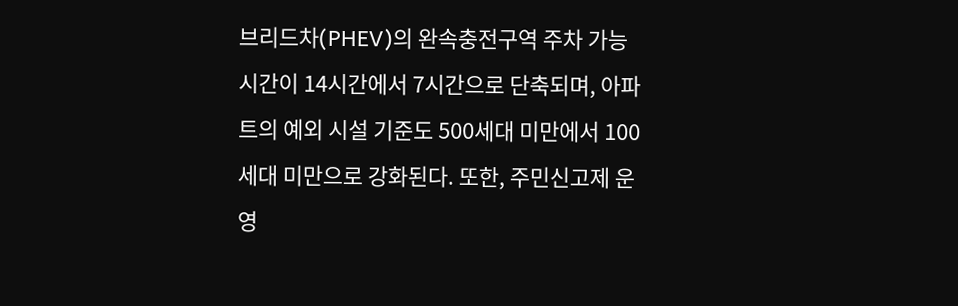브리드차(PHEV)의 완속충전구역 주차 가능 시간이 14시간에서 7시간으로 단축되며, 아파트의 예외 시설 기준도 500세대 미만에서 100세대 미만으로 강화된다. 또한, 주민신고제 운영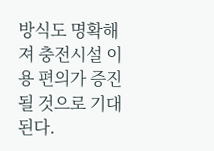방식도 명확해져 충전시설 이용 편의가 증진될 것으로 기대된다.